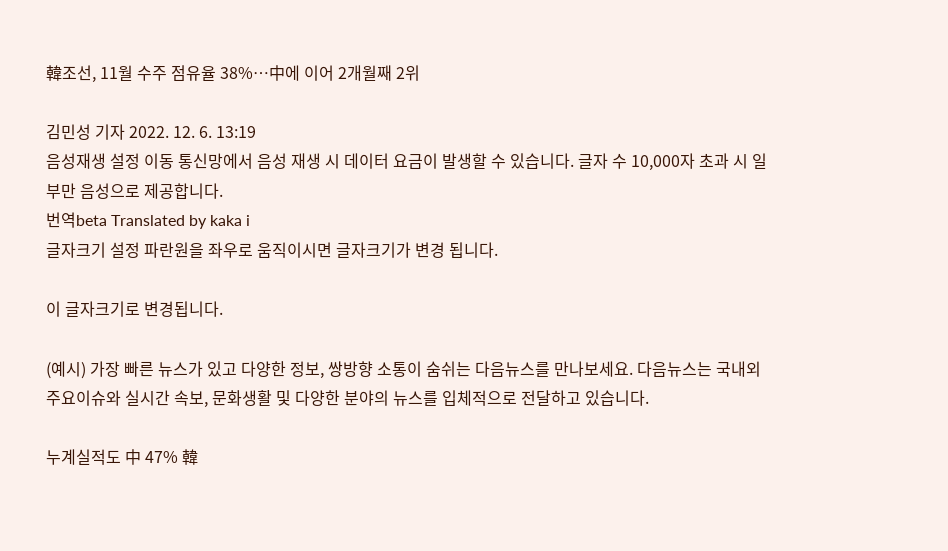韓조선, 11월 수주 점유율 38%…中에 이어 2개월째 2위

김민성 기자 2022. 12. 6. 13:19
음성재생 설정 이동 통신망에서 음성 재생 시 데이터 요금이 발생할 수 있습니다. 글자 수 10,000자 초과 시 일부만 음성으로 제공합니다.
번역beta Translated by kaka i
글자크기 설정 파란원을 좌우로 움직이시면 글자크기가 변경 됩니다.

이 글자크기로 변경됩니다.

(예시) 가장 빠른 뉴스가 있고 다양한 정보, 쌍방향 소통이 숨쉬는 다음뉴스를 만나보세요. 다음뉴스는 국내외 주요이슈와 실시간 속보, 문화생활 및 다양한 분야의 뉴스를 입체적으로 전달하고 있습니다.

누계실적도 中 47% 韓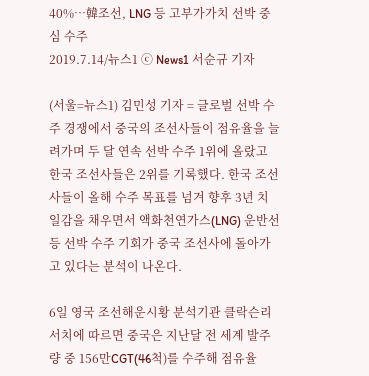40%…韓조선, LNG 등 고부가가치 선박 중심 수주
2019.7.14/뉴스1 ⓒ News1 서순규 기자

(서울=뉴스1) 김민성 기자 = 글로벌 선박 수주 경쟁에서 중국의 조선사들이 점유율을 늘려가며 두 달 연속 선박 수주 1위에 올랐고 한국 조선사들은 2위를 기록했다. 한국 조선사들이 올해 수주 목표를 넘겨 향후 3년 치 일감을 채우면서 액화천연가스(LNG) 운반선 등 선박 수주 기회가 중국 조선사에 돌아가고 있다는 분석이 나온다.

6일 영국 조선해운시황 분석기관 클락슨리서치에 따르면 중국은 지난달 전 세계 발주량 중 156만CGT(46척)를 수주해 점유율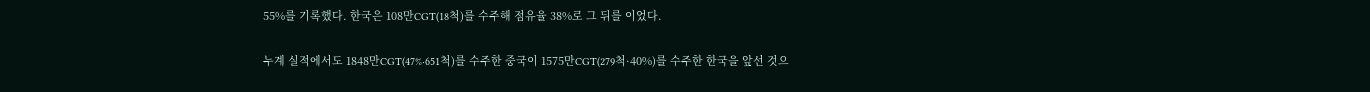55%를 기록했다. 한국은 108만CGT(18척)를 수주해 점유율 38%로 그 뒤를 이었다.

누계 실적에서도 1848만CGT(47%·651척)를 수주한 중국이 1575만CGT(279척·40%)를 수주한 한국을 앞선 것으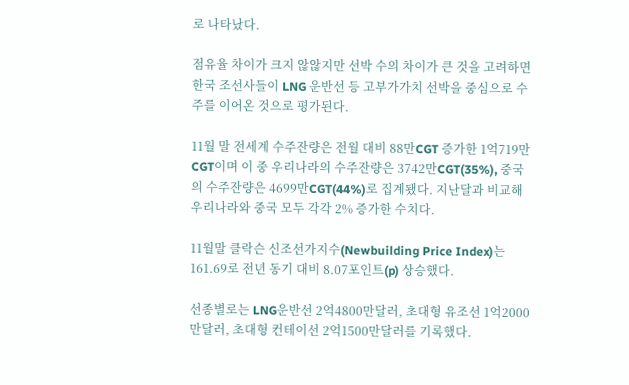로 나타났다.

점유율 차이가 크지 않않지만 선박 수의 차이가 큰 것을 고려하면 한국 조선사들이 LNG 운반선 등 고부가가치 선박을 중심으로 수주를 이어온 것으로 평가된다.

11월 말 전세계 수주잔량은 전월 대비 88만CGT 증가한 1억719만CGT이며 이 중 우리나라의 수주잔량은 3742만CGT(35%), 중국의 수주잔량은 4699만CGT(44%)로 집계됐다. 지난달과 비교해 우리나라와 중국 모두 각각 2% 증가한 수치다.

11월말 클락슨 신조선가지수(Newbuilding Price Index)는 161.69로 전년 동기 대비 8.07포인트(p) 상승했다.

선종별로는 LNG운반선 2억4800만달러, 초대형 유조선 1억2000만달러, 초대형 컨테이선 2억1500만달러를 기록했다.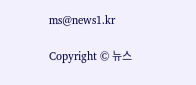ms@news1.kr

Copyright © 뉴스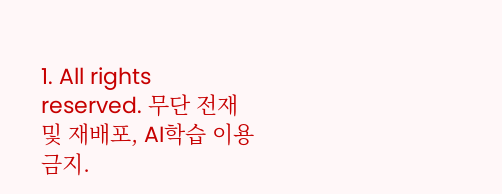1. All rights reserved. 무단 전재 및 재배포, AI학습 이용 금지.